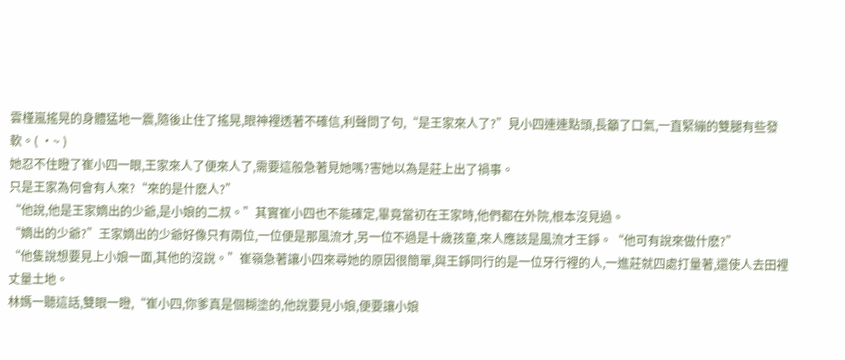雲槿嵐搖晃的身體猛地一震,隨後止住了搖晃,眼神裡透著不確信,利聲問了句,“是王家來人了?”見小四連連點頭,長籲了口氣,一直緊繃的雙腿有些發軟。( ·~ )
她忍不住瞪了崔小四一眼,王家來人了便來人了,需要這般急著見她嗎?害她以為是莊上出了禍事。
只是王家為何會有人來?“來的是什麽人?”
“他說,他是王家嫡出的少爺,是小娘的二叔。”其實崔小四也不能確定,畢竟當初在王家時,他們都在外院,根本沒見過。
“嫡出的少爺?”王家嫡出的少爺好像只有兩位,一位便是那風流才,另一位不過是十歲孩童,來人應該是風流才王錚。“他可有說來做什麽?”
“他隻說想要見上小娘一面,其他的沒說。”崔嶺急著讓小四來尋她的原因很簡單,與王錚同行的是一位牙行裡的人,一進莊就四處打量著,還使人去田裡丈量土地。
林媽一聽這話,雙眼一瞪,“崔小四,你爹真是個糊塗的,他說要見小娘,便要讓小娘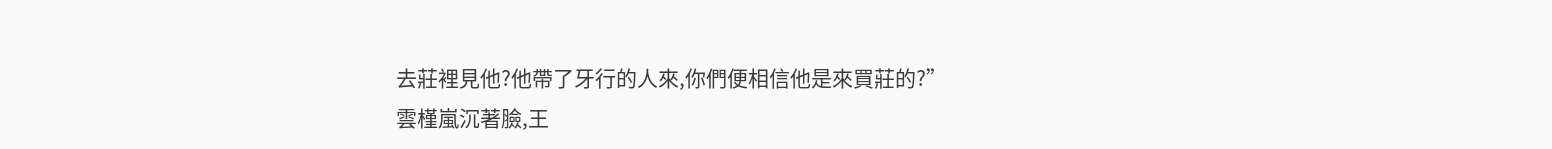去莊裡見他?他帶了牙行的人來,你們便相信他是來買莊的?”
雲槿嵐沉著臉,王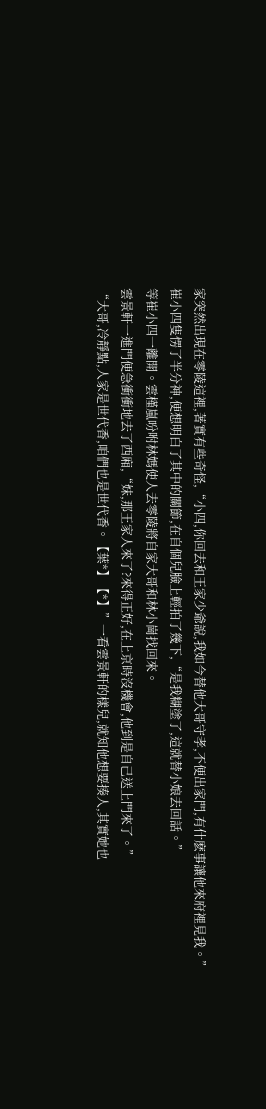家突然出現在零陵這裡,著實有些奇怪,“小四,你回去和王家少爺說,我如今替他大哥守孝,不便出家門,有什麽事讓他來府裡見我。”
崔小四隻愣了半分神,便想明白了其中的關節,在自個兒臉上輕拍了幾下,“是我糊塗了,這就替小娘去回話。”
等崔小四一離開。雲槿嵐吩咐林媽使人去零陵將自家大哥和林小崗找回來。
雲景軒一進門便急衝衝地去了西廂,“妹,那王家人來了?來得正好,在上京時沒機會,他到是自己送上門來了。”
“大哥,冷靜點,人家是世代香,咱們也是世代香。【葉*】【*】”一看雲景軒的樣兒,就知他想要揍人,其實她也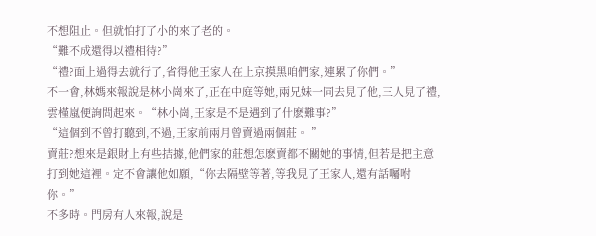不想阻止。但就怕打了小的來了老的。
“難不成還得以禮相待?”
“禮?面上過得去就行了,省得他王家人在上京摸黑咱們家,連累了你們。”
不一會,林媽來報說是林小崗來了,正在中庭等她,兩兄妹一同去見了他,三人見了禮,雲槿嵐便詢問起來。“林小崗,王家是不是遇到了什麽難事?”
“這個到不曾打聽到,不過,王家前兩月曾賣過兩個莊。 ”
賣莊?想來是銀財上有些拮據,他們家的莊想怎麽賣都不關她的事情,但若是把主意打到她這裡。定不會讓他如願,“你去隔壁等著,等我見了王家人,還有話囑咐你。”
不多時。門房有人來報,說是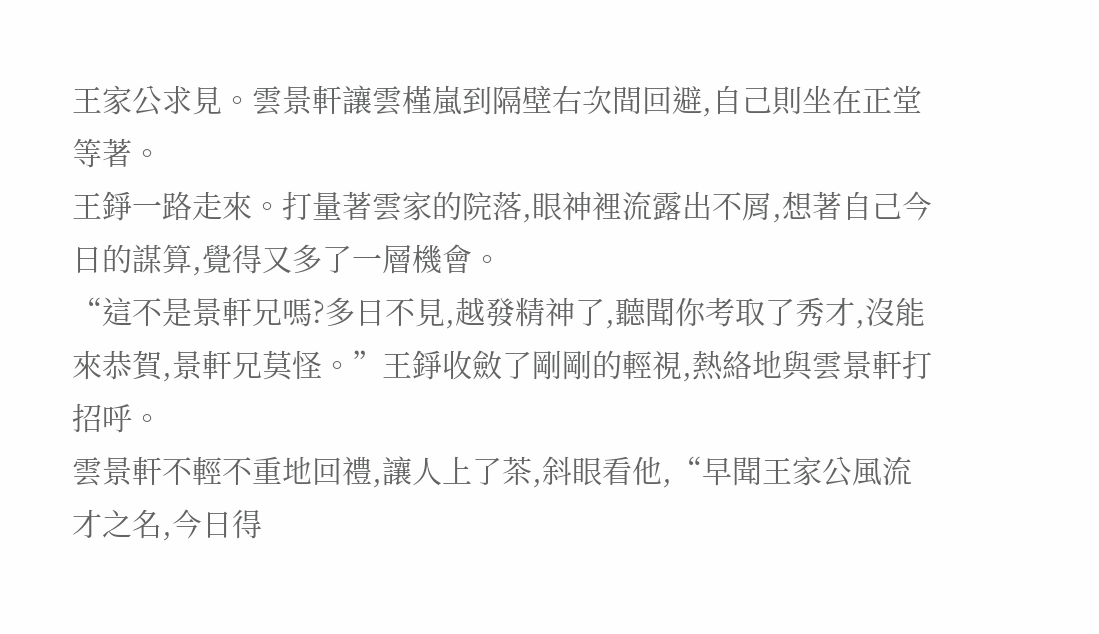王家公求見。雲景軒讓雲槿嵐到隔壁右次間回避,自己則坐在正堂等著。
王錚一路走來。打量著雲家的院落,眼神裡流露出不屑,想著自己今日的謀算,覺得又多了一層機會。
“這不是景軒兄嗎?多日不見,越發精神了,聽聞你考取了秀才,沒能來恭賀,景軒兄莫怪。”王錚收斂了剛剛的輕視,熱絡地與雲景軒打招呼。
雲景軒不輕不重地回禮,讓人上了茶,斜眼看他,“早聞王家公風流才之名,今日得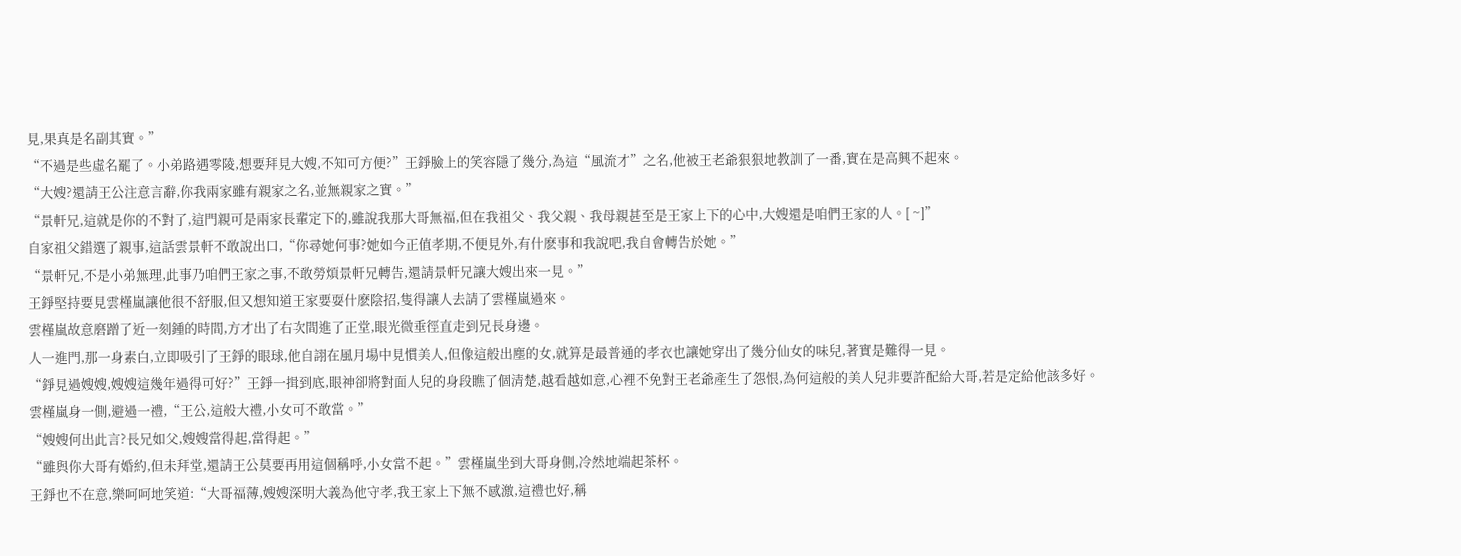見,果真是名副其實。”
“不過是些虛名罷了。小弟路遇零陵,想要拜見大嫂,不知可方便?”王錚臉上的笑容隱了幾分,為這“風流才”之名,他被王老爺狠狠地教訓了一番,實在是高興不起來。
“大嫂?還請王公注意言辭,你我兩家雖有親家之名,並無親家之實。”
“景軒兄,這就是你的不對了,這門親可是兩家長輩定下的,雖說我那大哥無福,但在我祖父、我父親、我母親甚至是王家上下的心中,大嫂還是咱們王家的人。[ ~]”
自家祖父錯選了親事,這話雲景軒不敢說出口,“你尋她何事?她如今正值孝期,不便見外,有什麽事和我說吧,我自會轉告於她。”
“景軒兄,不是小弟無理,此事乃咱們王家之事,不敢勞煩景軒兄轉告,還請景軒兄讓大嫂出來一見。”
王錚堅持要見雲槿嵐讓他很不舒服,但又想知道王家要耍什麽陰招,隻得讓人去請了雲槿嵐過來。
雲槿嵐故意磨蹭了近一刻鍾的時間,方才出了右次間進了正堂,眼光微垂徑直走到兄長身邊。
人一進門,那一身素白,立即吸引了王錚的眼球,他自詡在風月場中見慣美人,但像這般出塵的女,就算是最普通的孝衣也讓她穿出了幾分仙女的味兒,著實是難得一見。
“錚見過嫂嫂,嫂嫂這幾年過得可好?”王錚一揖到底,眼神卻將對面人兒的身段瞧了個清楚,越看越如意,心裡不免對王老爺產生了怨恨,為何這般的美人兒非要許配給大哥,若是定給他該多好。
雲槿嵐身一側,避過一禮,“王公,這般大禮,小女可不敢當。”
“嫂嫂何出此言?長兄如父,嫂嫂當得起,當得起。”
“雖與你大哥有婚約,但未拜堂,還請王公莫要再用這個稱呼,小女當不起。”雲槿嵐坐到大哥身側,冷然地端起茶杯。
王錚也不在意,樂呵呵地笑道:“大哥福薄,嫂嫂深明大義為他守孝,我王家上下無不感激,這禮也好,稱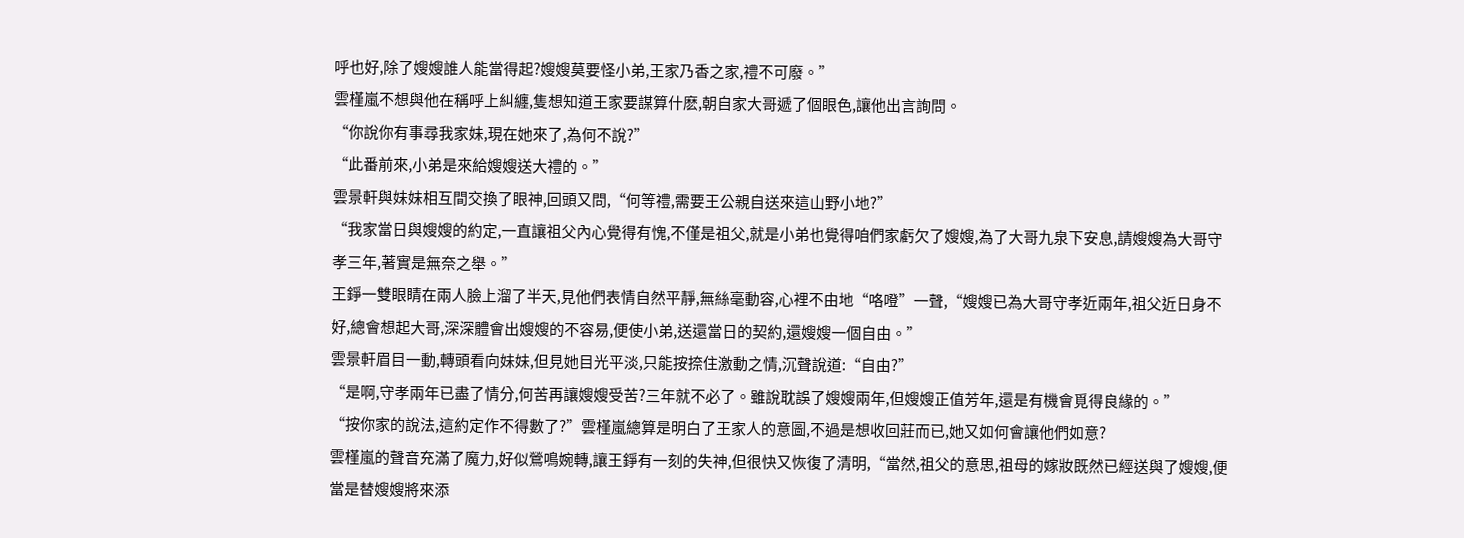呼也好,除了嫂嫂誰人能當得起?嫂嫂莫要怪小弟,王家乃香之家,禮不可廢。”
雲槿嵐不想與他在稱呼上糾纏,隻想知道王家要謀算什麽,朝自家大哥遞了個眼色,讓他出言詢問。
“你說你有事尋我家妹,現在她來了,為何不說?”
“此番前來,小弟是來給嫂嫂送大禮的。”
雲景軒與妹妹相互間交換了眼神,回頭又問,“何等禮,需要王公親自送來這山野小地?”
“我家當日與嫂嫂的約定,一直讓祖父內心覺得有愧,不僅是祖父,就是小弟也覺得咱們家虧欠了嫂嫂,為了大哥九泉下安息,請嫂嫂為大哥守孝三年,著實是無奈之舉。”
王錚一雙眼睛在兩人臉上溜了半天,見他們表情自然平靜,無絲毫動容,心裡不由地“咯噔”一聲,“嫂嫂已為大哥守孝近兩年,祖父近日身不好,總會想起大哥,深深體會出嫂嫂的不容易,便使小弟,送還當日的契約,還嫂嫂一個自由。”
雲景軒眉目一動,轉頭看向妹妹,但見她目光平淡,只能按捺住激動之情,沉聲說道:“自由?”
“是啊,守孝兩年已盡了情分,何苦再讓嫂嫂受苦?三年就不必了。雖說耽誤了嫂嫂兩年,但嫂嫂正值芳年,還是有機會覓得良緣的。”
“按你家的說法,這約定作不得數了?”雲槿嵐總算是明白了王家人的意圖,不過是想收回莊而已,她又如何會讓他們如意?
雲槿嵐的聲音充滿了魔力,好似鶯鳴婉轉,讓王錚有一刻的失神,但很快又恢復了清明,“當然,祖父的意思,祖母的嫁妝既然已經送與了嫂嫂,便當是替嫂嫂將來添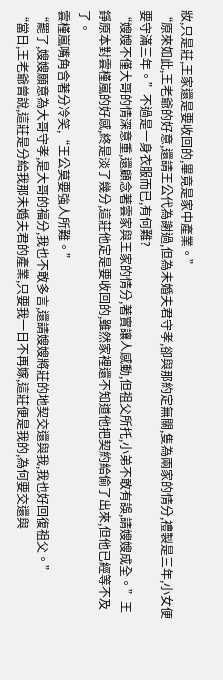妝,只是莊,王家還是要收回的,畢竟是家中產業。”
“原來如此,王老爺的好意,還請王公代為謝過,但為未婚夫君守孝,卻與那約定無關,隻為兩家的情分,禮製是三年,小女便要守滿三年。”不過是一身衣服而已,有何難?
“嫂嫂不僅大哥的情深意重,還顧念著雲家與王家的情分,著實讓人感動,但祖父所托,小弟不敢有誤,請嫂嫂成全。”王錚原本對雲槿嵐的好感,終是淡了幾分,這莊他定是要收回的,雖然家裡還不知道他把契約給偷了出來,但他已經等不及了。
雲槿嵐嘴角含著分冷笑,“王公莫要強人所難。”
“罷了,嫂嫂願意為大哥守孝,是大哥的福分,我也不敢多言,還請嫂嫂將莊的地契交還與我,我也好回復祖父。”
“當日,王老爺曾說,這莊是分給我那未婚夫君的產業,只要我一日不再嫁,這莊便是我的,為何要交還與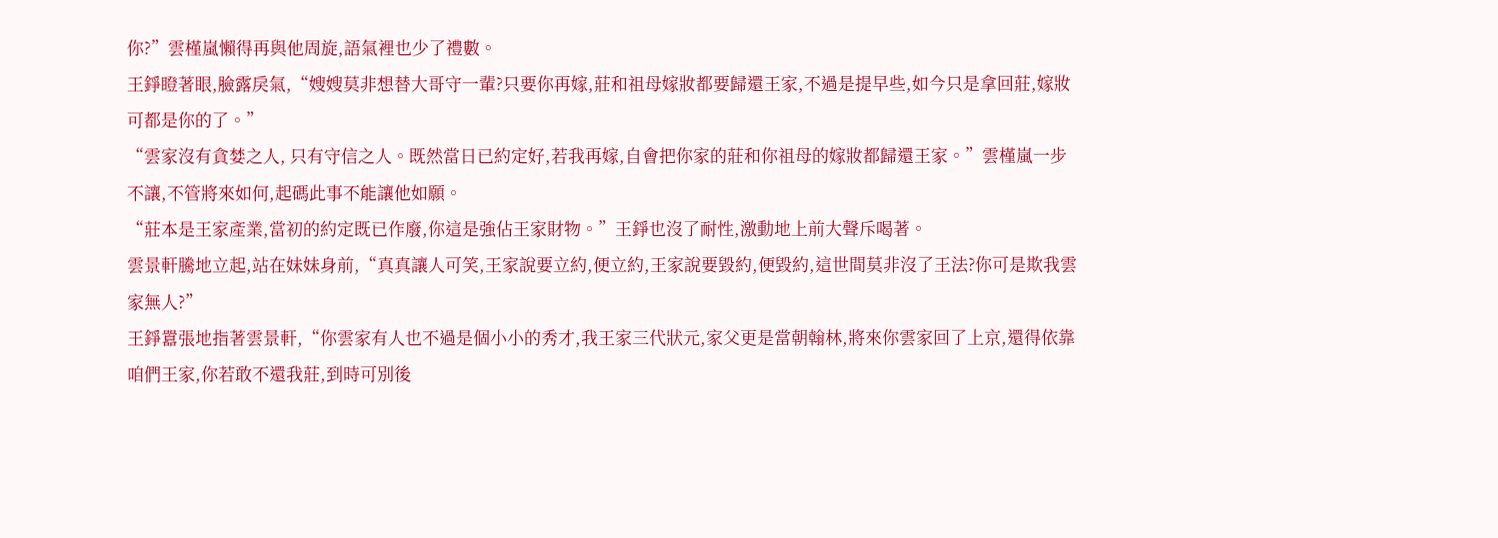你?”雲槿嵐懶得再與他周旋,語氣裡也少了禮數。
王錚瞪著眼,臉露戾氣,“嫂嫂莫非想替大哥守一輩?只要你再嫁,莊和祖母嫁妝都要歸還王家,不過是提早些,如今只是拿回莊,嫁妝可都是你的了。”
“雲家沒有貪婪之人, 只有守信之人。既然當日已約定好,若我再嫁,自會把你家的莊和你祖母的嫁妝都歸還王家。”雲槿嵐一步不讓,不管將來如何,起碼此事不能讓他如願。
“莊本是王家產業,當初的約定既已作廢,你這是強佔王家財物。”王錚也沒了耐性,激動地上前大聲斥喝著。
雲景軒騰地立起,站在妹妹身前,“真真讓人可笑,王家說要立約,便立約,王家說要毀約,便毀約,這世間莫非沒了王法?你可是欺我雲家無人?”
王錚囂張地指著雲景軒,“你雲家有人也不過是個小小的秀才,我王家三代狀元,家父更是當朝翰林,將來你雲家回了上京,還得依靠咱們王家,你若敢不還我莊,到時可別後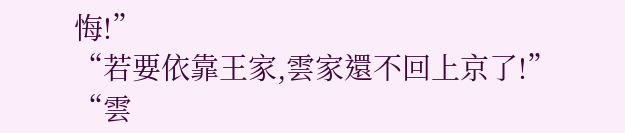悔!”
“若要依靠王家,雲家還不回上京了!”
“雲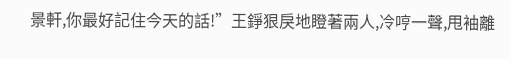景軒,你最好記住今天的話!”王錚狠戾地瞪著兩人,冷哼一聲,甩袖離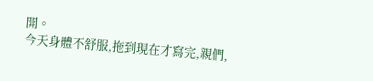開。
今天身體不舒服,拖到現在才寫完,親們,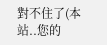對不住了(本站..您的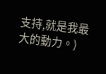支持,就是我最大的動力。)